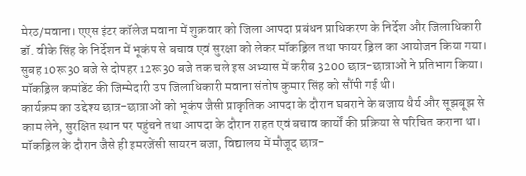मेरठ/मवाना। एएस इंटर कॉलेज मवाना में शुक्रवार को जिला आपदा प्रबंधन प्राधिकरण के निर्देश और जिलाधिकारी डॉ. वीके सिंह के निर्देशन में भूकंप से बचाव एवं सुरक्षा को लेकर मॉकड्रिल तथा फायर ड्रिल का आयोजन किया गया। सुबह 10रू30 बजे से दोपहर 12रू30 बजे तक चले इस अभ्यास में करीब 3200 छात्र-छात्राओं ने प्रतिभाग किया। मॉकड्रिल कमांडेंट की जिम्मेदारी उप जिलाधिकारी मवाना संतोष कुमार सिंह को सौंपी गई थी।
कार्यक्रम का उद्देश्य छात्र-छात्राओं को भूकंप जैसी प्राकृतिक आपदा के दौरान घबराने के बजाय धैर्य और सूझबूझ से काम लेने, सुरक्षित स्थान पर पहुंचने तथा आपदा के दौरान राहत एवं बचाव कार्यों की प्रक्रिया से परिचित कराना था।
मॉकड्रिल के दौरान जैसे ही इमरजेंसी सायरन बजा, विद्यालय में मौजूद छात्र-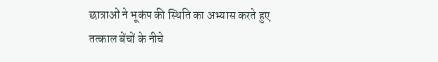छात्राओं ने भूकंप की स्थिति का अभ्यास करते हुए तत्काल बेंचों के नीचे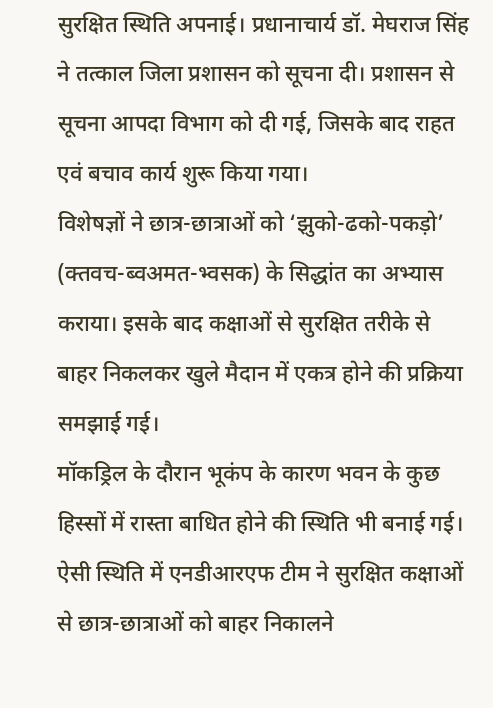सुरक्षित स्थिति अपनाई। प्रधानाचार्य डॉ. मेघराज सिंह ने तत्काल जिला प्रशासन को सूचना दी। प्रशासन से सूचना आपदा विभाग को दी गई, जिसके बाद राहत एवं बचाव कार्य शुरू किया गया।
विशेषज्ञों ने छात्र-छात्राओं को ‘झुको-ढको-पकड़ो’ (क्तवच-ब्वअमत-भ्वसक) के सिद्धांत का अभ्यास कराया। इसके बाद कक्षाओं से सुरक्षित तरीके से बाहर निकलकर खुले मैदान में एकत्र होने की प्रक्रिया समझाई गई।
मॉकड्रिल के दौरान भूकंप के कारण भवन के कुछ हिस्सों में रास्ता बाधित होने की स्थिति भी बनाई गई। ऐसी स्थिति में एनडीआरएफ टीम ने सुरक्षित कक्षाओं से छात्र-छात्राओं को बाहर निकालने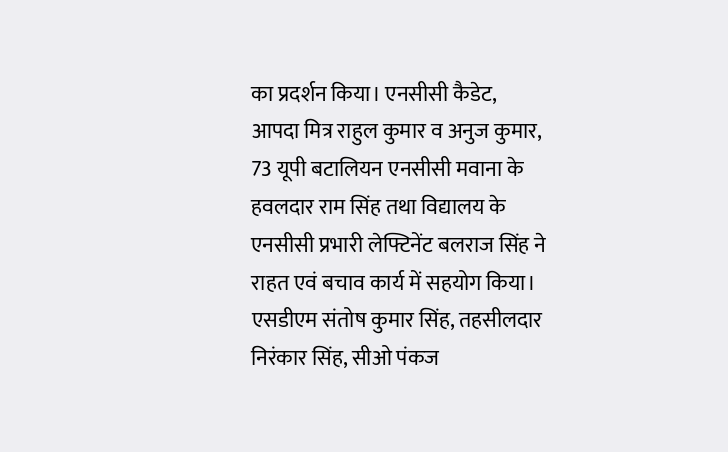का प्रदर्शन किया। एनसीसी कैडेट, आपदा मित्र राहुल कुमार व अनुज कुमार, 73 यूपी बटालियन एनसीसी मवाना के हवलदार राम सिंह तथा विद्यालय के एनसीसी प्रभारी लेफ्टिनेंट बलराज सिंह ने राहत एवं बचाव कार्य में सहयोग किया।
एसडीएम संतोष कुमार सिंह, तहसीलदार निरंकार सिंह, सीओ पंकज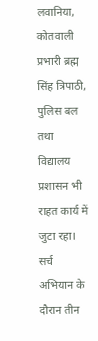लवानिया, कोतवाली प्रभारी ब्रह्म सिंह त्रिपाठी, पुलिस बल तथा विद्यालय प्रशासन भी राहत कार्य में जुटा रहा।
सर्च अभियान के दौरान तीन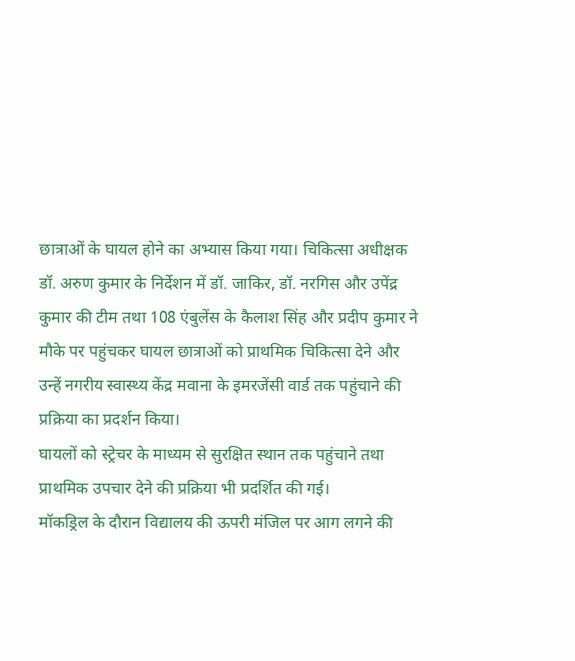छात्राओं के घायल होने का अभ्यास किया गया। चिकित्सा अधीक्षक डॉ. अरुण कुमार के निर्देशन में डॉ. जाकिर, डॉ. नरगिस और उपेंद्र कुमार की टीम तथा 108 एंबुलेंस के कैलाश सिंह और प्रदीप कुमार ने मौके पर पहुंचकर घायल छात्राओं को प्राथमिक चिकित्सा देने और उन्हें नगरीय स्वास्थ्य केंद्र मवाना के इमरजेंसी वार्ड तक पहुंचाने की प्रक्रिया का प्रदर्शन किया।
घायलों को स्ट्रेचर के माध्यम से सुरक्षित स्थान तक पहुंचाने तथा प्राथमिक उपचार देने की प्रक्रिया भी प्रदर्शित की गई।
मॉकड्रिल के दौरान विद्यालय की ऊपरी मंजिल पर आग लगने की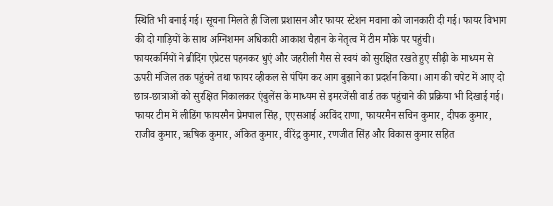स्थिति भी बनाई गई। सूचना मिलते ही जिला प्रशासन और फायर स्टेशन मवाना को जानकारी दी गई। फायर विभाग की दो गाड़ियों के साथ अग्निशमन अधिकारी आकाश चैहान के नेतृत्व में टीम मौके पर पहुंची।
फायरकर्मियों ने ब्रीदिंग एप्रेटस पहनकर धुएं और जहरीली गैस से स्वयं को सुरक्षित रखते हुए सीढ़ी के माध्यम से ऊपरी मंजिल तक पहुंचने तथा फायर व्हीकल से पंपिंग कर आग बुझाने का प्रदर्शन किया। आग की चपेट में आए दो छात्र-छात्राओं को सुरक्षित निकालकर एंबुलेंस के माध्यम से इमरजेंसी वार्ड तक पहुंचाने की प्रक्रिया भी दिखाई गई।
फायर टीम में लीडिंग फायरमैन प्रेमपाल सिंह, एएसआई अरविंद राणा, फायरमैन सचिन कुमार, दीपक कुमार, राजीव कुमार, ऋषिक कुमार, अंकित कुमार, वीरेंद्र कुमार, रणजीत सिंह और विकास कुमार सहित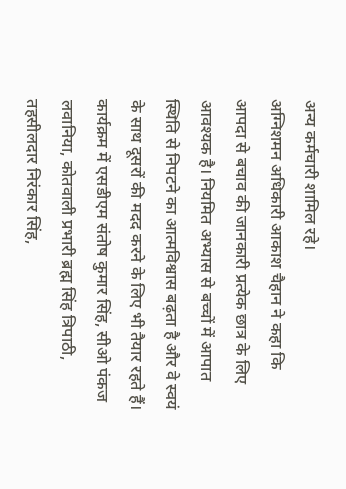अन्य कर्मचारी शामिल रहे।
अग्निशमन अधिकारी आकाश चैहान ने कहा कि आपदा से बचाव की जानकारी प्रत्येक छात्र के लिए आवश्यक है। नियमित अभ्यास से बच्चों में आपात स्थिति से निपटने का आत्मविश्वास बढ़ता है और वे स्वयं के साथ दूसरों की मदद करने के लिए भी तैयार रहते हैं।
कार्यक्रम में एसडीएम संतोष कुमार सिंह, सीओ पंकज लवानिया, कोतवाली प्रभारी ब्रह्म सिंह त्रिपाठी, तहसीलदार निरंकार सिंह,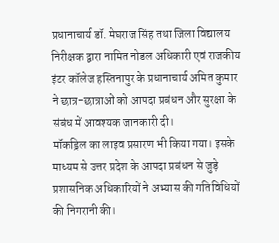प्रधानाचार्य डॉ. मेघराज सिंह तथा जिला विद्यालय निरीक्षक द्वारा नामित नोडल अधिकारी एवं राजकीय इंटर कॉलेज हस्तिनापुर के प्रधानाचार्य अमित कुमार ने छात्र-छात्राओं को आपदा प्रबंधन और सुरक्षा के संबंध में आवश्यक जानकारी दी।
मॉकड्रिल का लाइव प्रसारण भी किया गया। इसके माध्यम से उत्तर प्रदेश के आपदा प्रबंधन से जुड़े प्रशासनिक अधिकारियों ने अभ्यास की गतिविधियों की निगरानी की।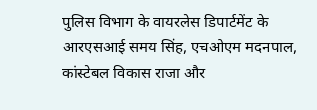पुलिस विभाग के वायरलेस डिपार्टमेंट के आरएसआई समय सिंह, एचओएम मदनपाल, कांस्टेबल विकास राजा और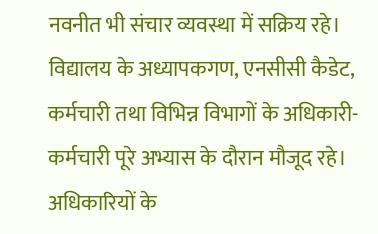नवनीत भी संचार व्यवस्था में सक्रिय रहे।
विद्यालय के अध्यापकगण, एनसीसी कैडेट, कर्मचारी तथा विभिन्न विभागों के अधिकारी-कर्मचारी पूरे अभ्यास के दौरान मौजूद रहे। अधिकारियों के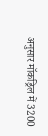अनुसार मॉकड्रिल में 3200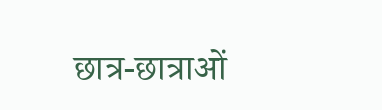छात्र-छात्राओं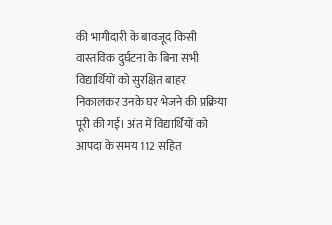की भागीदारी के बावजूद किसी वास्तविक दुर्घटना के बिना सभी विद्यार्थियों को सुरक्षित बाहर निकालकर उनके घर भेजने की प्रक्रिया पूरी की गई। अंत में विद्यार्थियों को आपदा के समय 112 सहित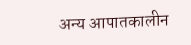अन्य आपातकालीन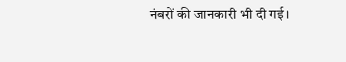नंबरों की जानकारी भी दी गई।